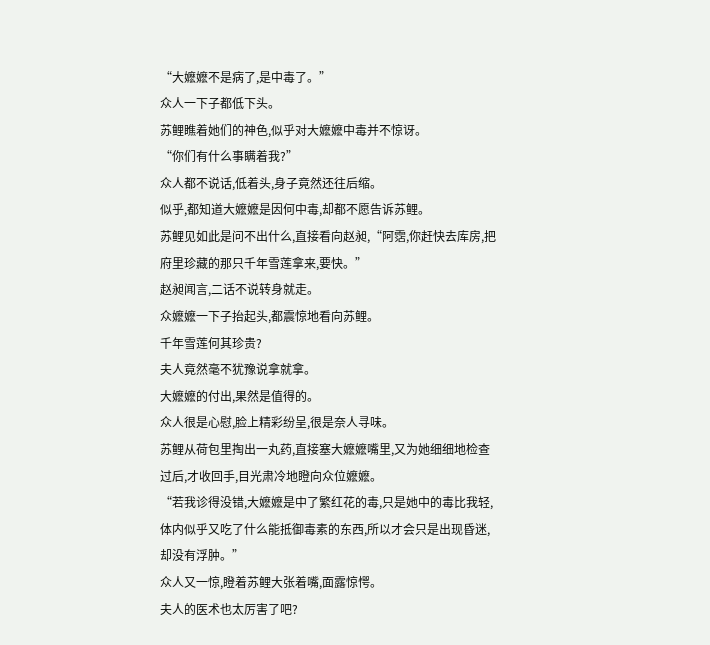“大嬷嬷不是病了,是中毒了。”
众人一下子都低下头。
苏鲤瞧着她们的神色,似乎对大嬷嬷中毒并不惊讶。
“你们有什么事瞒着我?”
众人都不说话,低着头,身子竟然还往后缩。
似乎,都知道大嬷嬷是因何中毒,却都不愿告诉苏鲤。
苏鲤见如此是问不出什么,直接看向赵昶,“阿霑,你赶快去库房,把府里珍藏的那只千年雪莲拿来,要快。”
赵昶闻言,二话不说转身就走。
众嬷嬷一下子抬起头,都震惊地看向苏鲤。
千年雪莲何其珍贵?
夫人竟然毫不犹豫说拿就拿。
大嬷嬷的付出,果然是值得的。
众人很是心慰,脸上精彩纷呈,很是奈人寻味。
苏鲤从荷包里掏出一丸药,直接塞大嬷嬷嘴里,又为她细细地检查过后,才收回手,目光肃冷地瞪向众位嬷嬷。
“若我诊得没错,大嬷嬷是中了繁红花的毒,只是她中的毒比我轻,体内似乎又吃了什么能抵御毒素的东西,所以才会只是出现昏迷,却没有浮肿。”
众人又一惊,瞪着苏鲤大张着嘴,面露惊愕。
夫人的医术也太厉害了吧?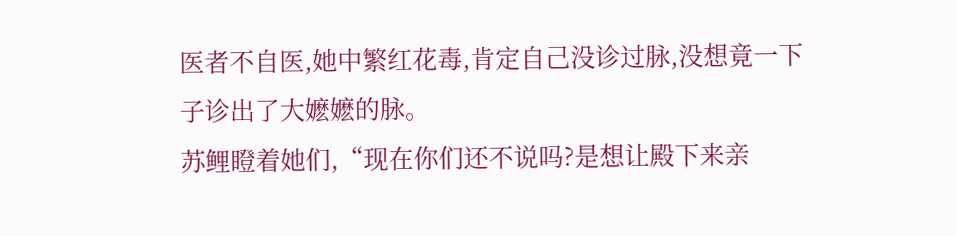医者不自医,她中繁红花毒,肯定自己没诊过脉,没想竟一下子诊出了大嬷嬷的脉。
苏鲤瞪着她们,“现在你们还不说吗?是想让殿下来亲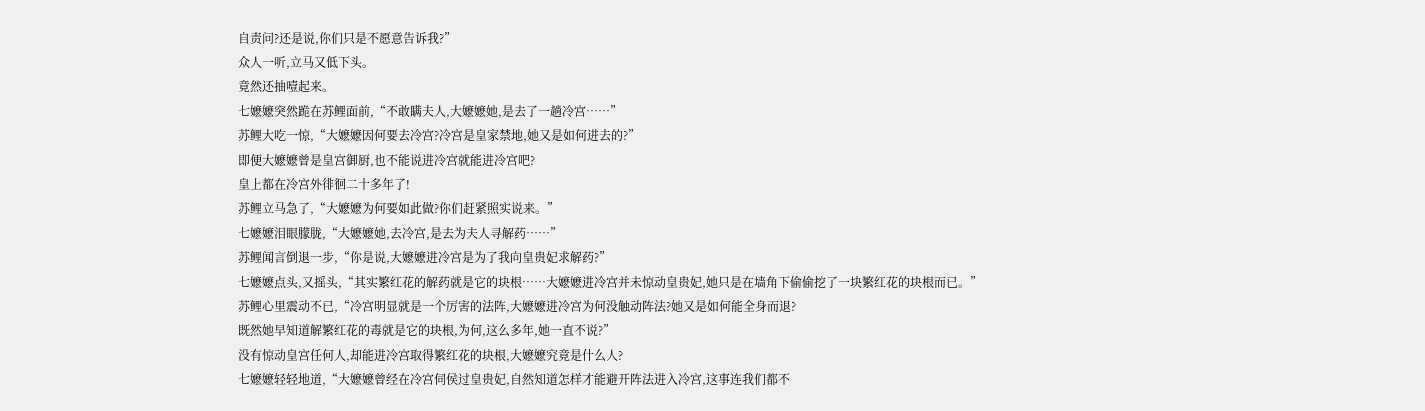自责问?还是说,你们只是不愿意告诉我?”
众人一听,立马又低下头。
竟然还抽噎起来。
七嬷嬷突然跪在苏鲤面前,“不敢瞒夫人,大嬷嬷她,是去了一趟冷宫……”
苏鲤大吃一惊,“大嬷嬷因何要去冷宫?冷宫是皇家禁地,她又是如何进去的?”
即便大嬷嬷曾是皇宫御厨,也不能说进冷宫就能进冷宫吧?
皇上都在冷宫外徘徊二十多年了!
苏鲤立马急了,“大嬷嬷为何要如此做?你们赶紧照实说来。”
七嬷嬷泪眼朦胧,“大嬷嬷她,去冷宫,是去为夫人寻解药……”
苏鲤闻言倒退一步,“你是说,大嬷嬷进冷宫是为了我向皇贵妃求解药?”
七嬷嬷点头,又摇头,“其实繁红花的解药就是它的块根……大嬷嬷进冷宫并未惊动皇贵妃,她只是在墙角下偷偷挖了一块繁红花的块根而已。”
苏鲤心里震动不已,“冷宫明显就是一个厉害的法阵,大嬷嬷进冷宫为何没触动阵法?她又是如何能全身而退?
既然她早知道解繁红花的毒就是它的块根,为何,这么多年,她一直不说?”
没有惊动皇宫任何人,却能进冷宫取得繁红花的块根,大嬷嬷究竟是什么人?
七嬷嬷轻轻地道,“大嬷嬷曾经在冷宫伺侯过皇贵妃,自然知道怎样才能避开阵法进入冷宫,这事连我们都不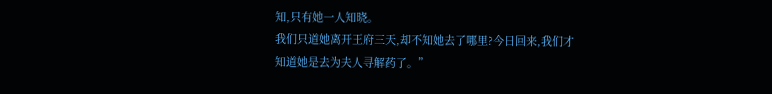知,只有她一人知晓。
我们只道她离开王府三天,却不知她去了哪里?今日回来,我们才知道她是去为夫人寻解药了。”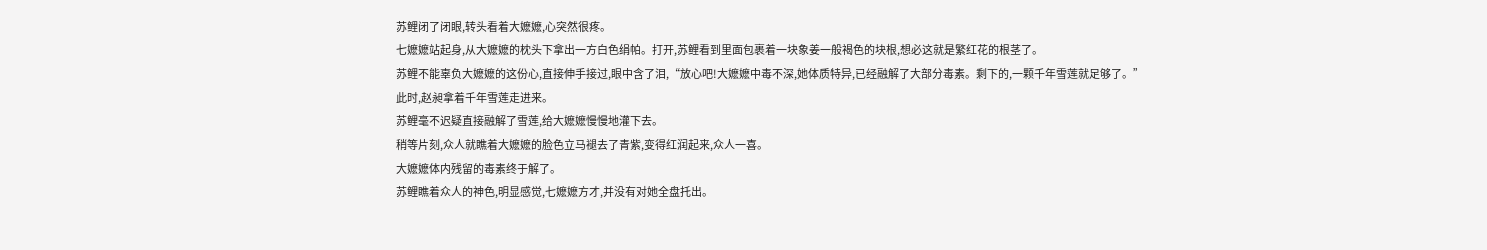苏鲤闭了闭眼,转头看着大嬷嬷,心突然很疼。
七嬷嬷站起身,从大嬷嬷的枕头下拿出一方白色绢帕。打开,苏鲤看到里面包裹着一块象姜一般褐色的块根,想必这就是繁红花的根茎了。
苏鲤不能辜负大嬷嬷的这份心,直接伸手接过,眼中含了泪,“放心吧!大嬷嬷中毒不深,她体质特异,已经融解了大部分毒素。剩下的,一颗千年雪莲就足够了。”
此时,赵昶拿着千年雪莲走进来。
苏鲤毫不迟疑直接融解了雪莲,给大嬷嬷慢慢地灌下去。
稍等片刻,众人就瞧着大嬷嬷的脸色立马褪去了青紫,变得红润起来,众人一喜。
大嬷嬷体内残留的毒素终于解了。
苏鲤瞧着众人的神色,明显感觉,七嬷嬷方才,并没有对她全盘托出。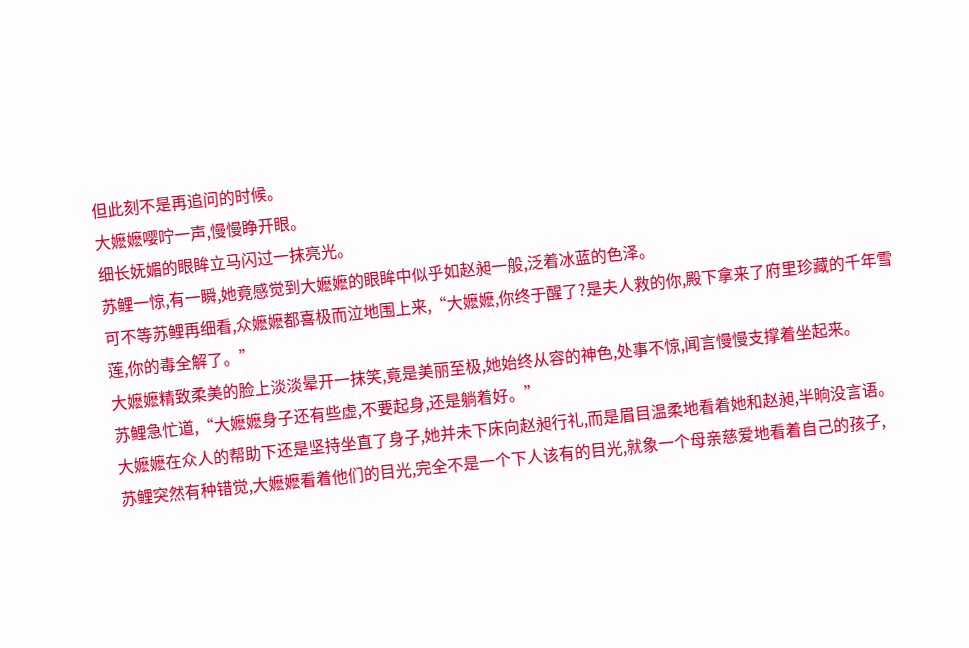但此刻不是再追问的时候。
大嬷嬷嘤咛一声,慢慢睁开眼。
细长妩媚的眼眸立马闪过一抹亮光。
苏鲤一惊,有一瞬,她竟感觉到大嬷嬷的眼眸中似乎如赵昶一般,泛着冰蓝的色泽。
可不等苏鲤再细看,众嬷嬷都喜极而泣地围上来,“大嬷嬷,你终于醒了?是夫人救的你,殿下拿来了府里珍藏的千年雪莲,你的毒全解了。”
大嬷嬷精致柔美的脸上淡淡晕开一抹笑,竟是美丽至极,她始终从容的神色,处事不惊,闻言慢慢支撑着坐起来。
苏鲤急忙道,“大嬷嬷身子还有些虚,不要起身,还是躺着好。”
大嬷嬷在众人的帮助下还是坚持坐直了身子,她并未下床向赵昶行礼,而是眉目温柔地看着她和赵昶,半晌没言语。
苏鲤突然有种错觉,大嬷嬷看着他们的目光,完全不是一个下人该有的目光,就象一个母亲慈爱地看着自己的孩子,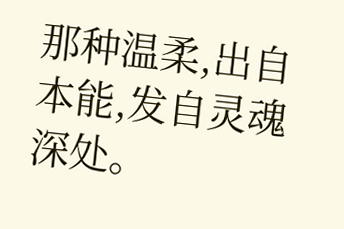那种温柔,出自本能,发自灵魂深处。